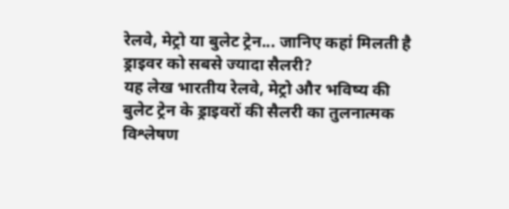रेलवे, मेट्रो या बुलेट ट्रेन... जानिए कहां मिलती है ड्राइवर को सबसे ज्यादा सैलरी?
यह लेख भारतीय रेलवे, मेट्रो और भविष्य की बुलेट ट्रेन के ड्राइवरों की सैलरी का तुलनात्मक विश्लेषण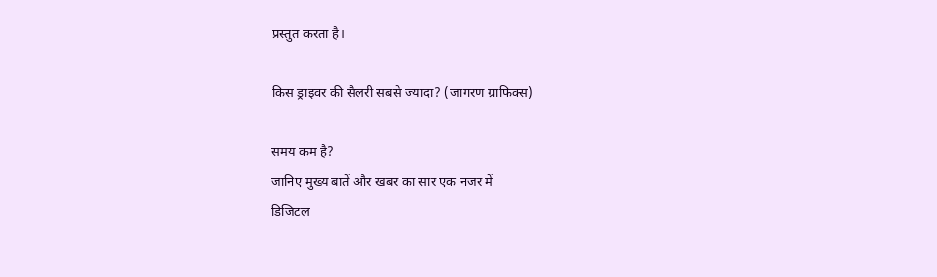प्रस्तुत करता है।

किस ड्राइवर की सैलरी सबसे ज्यादा? (जागरण ग्राफिक्स)

समय कम है?
जानिए मुख्य बातें और खबर का सार एक नजर में
डिजिटल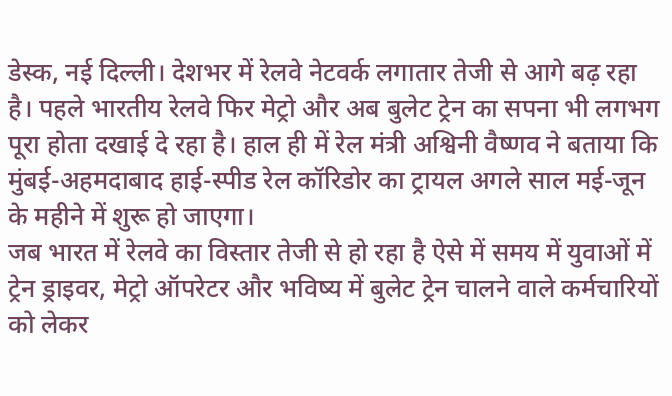डेस्क, नई दिल्ली। देशभर में रेलवे नेटवर्क लगातार तेजी से आगे बढ़ रहा है। पहले भारतीय रेलवे फिर मेट्रो और अब बुलेट ट्रेन का सपना भी लगभग पूरा होता दखाई दे रहा है। हाल ही में रेल मंत्री अश्विनी वैष्णव ने बताया कि मुंबई-अहमदाबाद हाई-स्पीड रेल कॉरिडोर का ट्रायल अगले साल मई-जून के महीने में शुरू हो जाएगा।
जब भारत में रेलवे का विस्तार तेजी से हो रहा है ऐसे में समय में युवाओं में ट्रेन ड्राइवर, मेट्रो ऑपरेटर और भविष्य में बुलेट ट्रेन चालने वाले कर्मचारियों को लेकर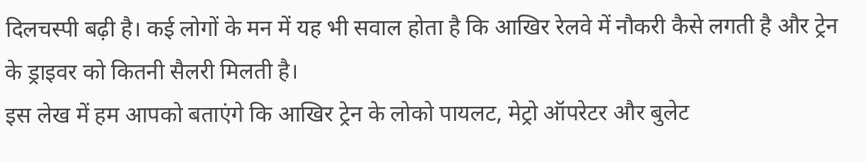दिलचस्पी बढ़ी है। कई लोगों के मन में यह भी सवाल होता है कि आखिर रेलवे में नौकरी कैसे लगती है और ट्रेन के ड्राइवर को कितनी सैलरी मिलती है।
इस लेख में हम आपको बताएंगे कि आखिर ट्रेन के लोको पायलट, मेट्रो ऑपरेटर और बुलेट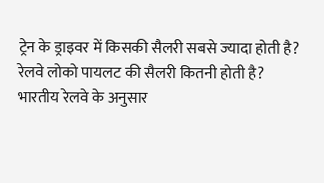ट्रेन के ड्राइवर में किसकी सैलरी सबसे ज्यादा होती है?
रेलवे लोको पायलट की सैलरी कितनी होती है?
भारतीय रेलवे के अनुसार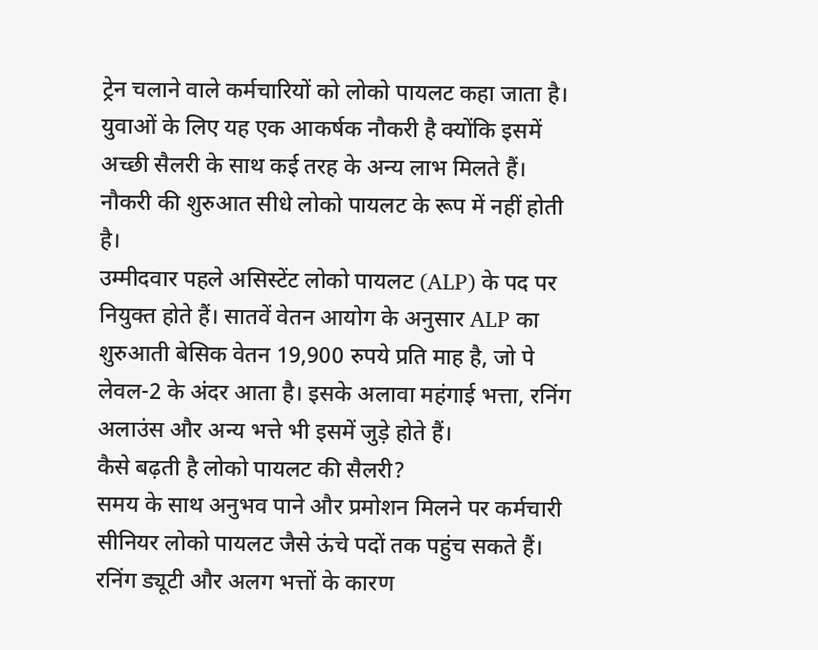ट्रेन चलाने वाले कर्मचारियों को लोको पायलट कहा जाता है। युवाओं के लिए यह एक आकर्षक नौकरी है क्योंकि इसमें अच्छी सैलरी के साथ कई तरह के अन्य लाभ मिलते हैं। नौकरी की शुरुआत सीधे लोको पायलट के रूप में नहीं होती है।
उम्मीदवार पहले असिस्टेंट लोको पायलट (ALP) के पद पर नियुक्त होते हैं। सातवें वेतन आयोग के अनुसार ALP का शुरुआती बेसिक वेतन 19,900 रुपये प्रति माह है, जो पे लेवल-2 के अंदर आता है। इसके अलावा महंगाई भत्ता, रनिंग अलाउंस और अन्य भत्ते भी इसमें जुड़े होते हैं।
कैसे बढ़ती है लोको पायलट की सैलरी?
समय के साथ अनुभव पाने और प्रमोशन मिलने पर कर्मचारी सीनियर लोको पायलट जैसे ऊंचे पदों तक पहुंच सकते हैं। रनिंग ड्यूटी और अलग भत्तों के कारण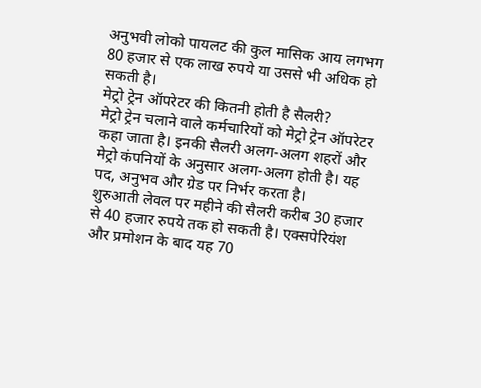अनुभवी लोको पायलट की कुल मासिक आय लगभग 80 हजार से एक लाख रुपये या उससे भी अधिक हो सकती है।
मेट्रो ट्रेन ऑपरेटर की कितनी होती है सैलरी?
मेट्रो ट्रेन चलाने वाले कर्मचारियों को मेट्रो ट्रेन ऑपरेटर कहा जाता है। इनकी सैलरी अलग-अलग शहरों और मेट्रो कंपनियों के अनुसार अलग-अलग होती है। यह पद, अनुभव और ग्रेड पर निर्भर करता है।
शुरुआती लेवल पर महीने की सैलरी करीब 30 हजार से 40 हजार रुपये तक हो सकती है। एक्सपेरियंश और प्रमोशन के बाद यह 70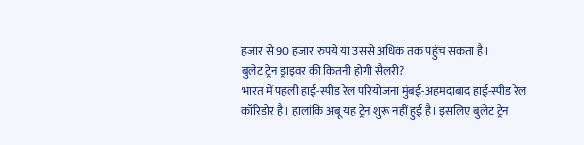हजार से 90 हजार रुपये या उससे अधिक तक पहुंच सकता है।
बुलेट ट्रेन ड्राइवर की कितनी होगी सैलरी?
भारत में पहली हाई-स्पीड रेल परियोजना मुंबई-अहमदाबाद हाई-स्पीड रेल कॉरिडोर है। हालांकि अबू यह ट्रेन शुरू नहीं हुई है। इसलिए बुलेट ट्रेन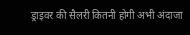ड्राइवर की सैलरी कितनी होगी अभी अंदाजा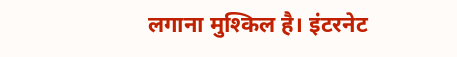लगाना मुश्किल है। इंटरनेट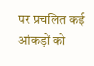पर प्रचलित कई आंकड़ों को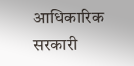आधिकारिक सरकारी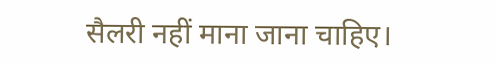सैलरी नहीं माना जाना चाहिए।